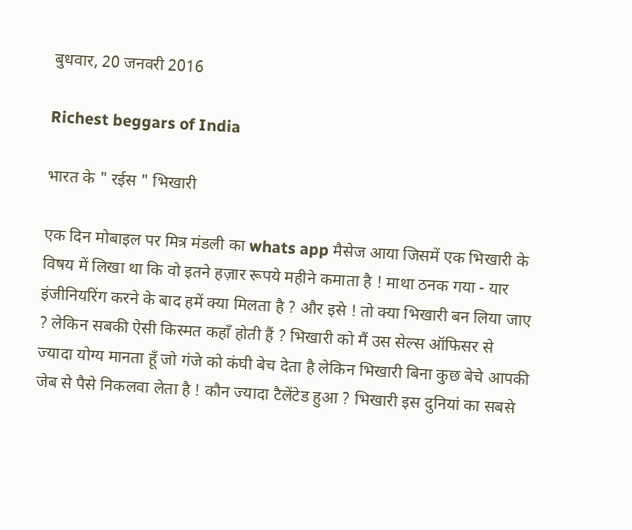बुधवार, 20 जनवरी 2016

Richest beggars of India

भारत के " रईस " भिखारी

एक दिन मोबाइल पर मित्र मंडली का whats app मैसेज आया जिसमें एक भिखारी के विषय में लिखा था कि वो इतने हज़ार रूपये महीने कमाता है ! माथा ठनक गया - यार इंजीनियरिंग करने के बाद हमें क्या मिलता है ? और इसे ! तो क्या भिखारी बन लिया जाए ? लेकिन सबकी ऐसी किस्मत कहाँ होती हैं ? भिखारी को मैं उस सेल्स ऑफिसर से ज्यादा योग्य मानता हूँ जो गंजे को कंघी बेच देता है लेकिन भिखारी बिना कुछ बेचे आपकी जेब से पैसे निकलवा लेता है ! कौन ज्यादा टैलेंटेड हुआ ? भिखारी इस दुनियां का सबसे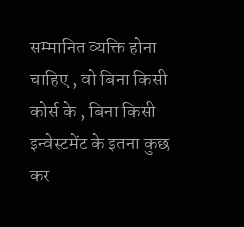सम्मानित व्यक्ति होना चाहिए , वो बिना किसी कोर्स के , बिना किसी इन्वेस्टमेंट के इतना कुछ कर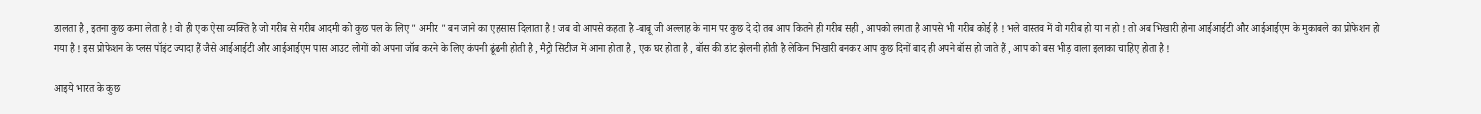डालता है , इतना कुछ कमा लेता है ! वो ही एक ऐसा व्यक्ति है जो गरीब से गरीब आदमी को कुछ पल के लिए " अमीर " बन जाने का एहसास दिलाता है ! जब वो आपसे कहता है -बाबू जी अल्लाह के नाम पर कुछ दे दो तब आप कितने ही गरीब सही , आपको लगता है आपसे भी गरीब कोई है ! भले वास्तव में वो गरीब हो या न हो ! तो अब भिखारी होना आईआईटी और आईआईएम के मुकाबले का प्रोफेशन हो गया है ! इस प्रोफेशन के प्लस पॉइंट ज्यादा हैं जैसे आईआईटी और आईआईएम पास आउट लोगों को अपना जॉब करने के लिए कंपनी ढूंढनी होती है , मैट्रो सिटीज में आना होता है , एक घर होता है , बॉस की डांट झेलनी होती है लेकिन भिखारी बनकर आप कुछ दिनों बाद ही अपने बॉस हो जाते हैं , आप को बस भीड़ वाला इलाका चाहिए होता है !

आइये भारत के कुछ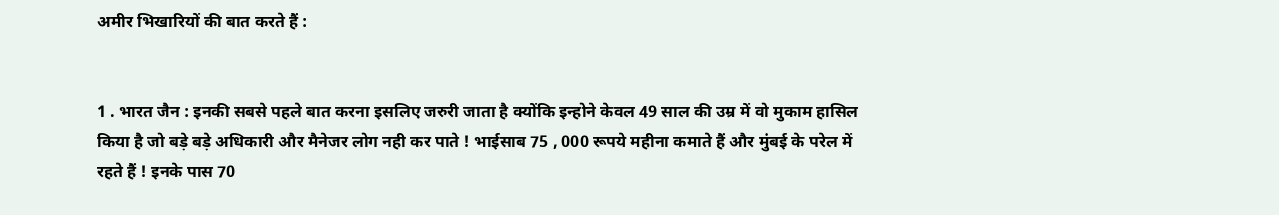अमीर भिखारियों की बात करते हैं :


1 . भारत जैन : इनकी सबसे पहले बात करना इसलिए जरुरी जाता है क्योंकि इन्होने केवल 49 साल की उम्र में वो मुकाम हासिल किया है जो बड़े बड़े अधिकारी और मैनेजर लोग नही कर पाते ! भाईसाब 75 , 000 रूपये महीना कमाते हैं और मुंबई के परेल में रहते हैं ! इनके पास 70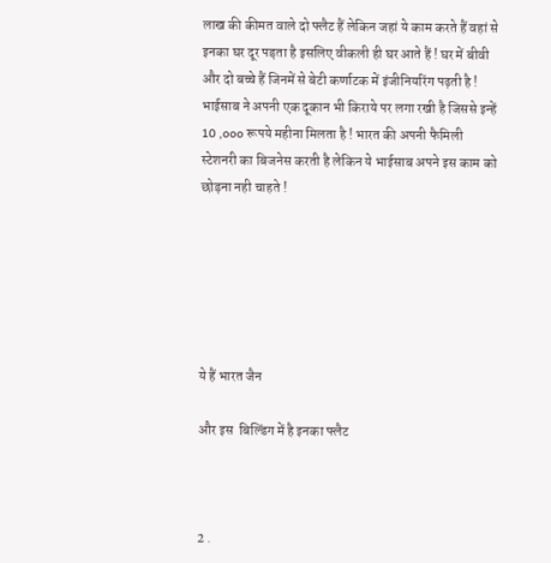लाख की कीमत वाले दो फ्लैट हैं लेकिन जहां ये काम करते हैं वहां से इनका घर दूर पड़ता है इसलिए वीकली ही घर आते हैं ! घर में बीवी और दो बच्चे हैं जिनमें से बेटी कर्णाटक में इंजीनियरिंग पढ़ती है ! भाईसाब ने अपनी एक दूकान भी किराये पर लगा रखी है जिससे इन्हें 10 ,ooo रूपये महीना मिलता है ! भारत की अपनी फैमिली स्टेशनरी का बिजनेस करती है लेकिन ये भाईसाब अपने इस काम को छोड़ना नही चाहते !






ये हैं भारत जैन

और इस  बिल्डिंग में है इनका फ्लैट



2 .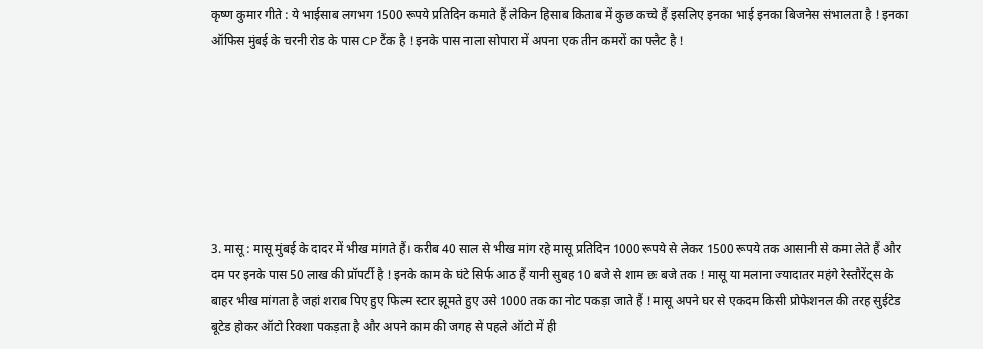कृष्ण कुमार गीते : ये भाईसाब लगभग 1500 रूपये प्रतिदिन कमाते हैं लेकिन हिसाब किताब में कुछ कच्चे हैं इसलिए इनका भाई इनका बिजनेस संभालता है ! इनका ऑफिस मुंबई के चरनी रोड के पास CP टैंक है ! इनके पास नाला सोपारा में अपना एक तीन कमरों का फ्लैट है !







3. मासू : मासू मुंबई के दादर में भीख मांगते हैं। करीब 40 साल से भीख मांग रहे मासू प्रतिदिन 1000 रूपये से लेकर 1500 रूपये तक आसानी से कमा लेते हैं और दम पर इनके पास 50 लाख की प्रॉपर्टी है ! इनके काम के घंटे सिर्फ आठ हैं यानी सुबह 10 बजे से शाम छः बजे तक ! मासू या मलाना ज्यादातर महंगे रेस्तौरेंट्स के बाहर भीख मांगता है जहां शराब पिए हुए फिल्म स्टार झूमते हुए उसे 1000 तक का नोट पकड़ा जाते हैं ! मासू अपने घर से एकदम किसी प्रोफेशनल की तरह सुईटेड बूटेड होकर ऑटो रिक्शा पकड़ता है और अपने काम की जगह से पहले ऑटो में ही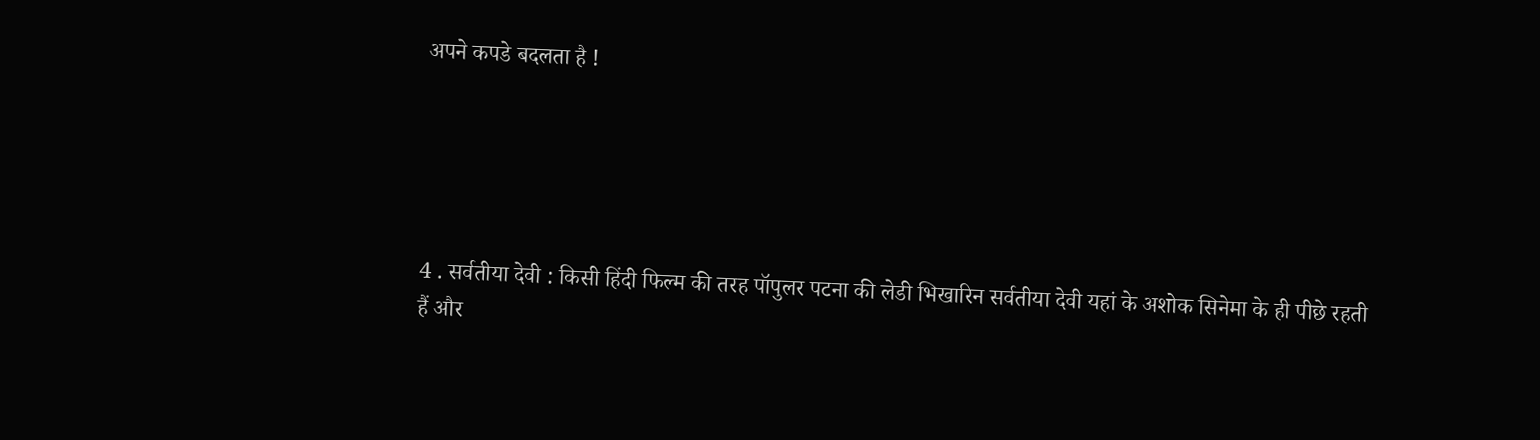अपने कपडे बदलता है !





4 . सर्वतीया देवी : किसी हिंदी फिल्म की तरह पॉपुलर पटना की लेडी भिखारिन सर्वतीया देवी यहां के अशोक सिनेमा के ही पीछे रहती हैं और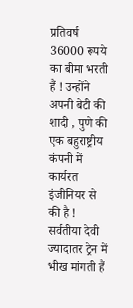प्रतिवर्ष 36000 रूपये का बीमा भरती हैं ! उन्होंने अपनी बेटी की शादी , पुणे की एक बहुराष्ट्रीय कंपनी में कार्यरत इंजीनियर से की है ! सर्वतीया देवी ज्यादातर ट्रेन में भीख मांगती हैं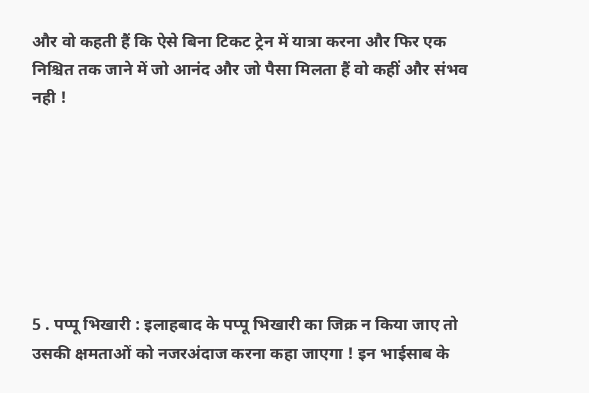और वो कहती हैं कि ऐसे बिना टिकट ट्रेन में यात्रा करना और फिर एक निश्चित तक जाने में जो आनंद और जो पैसा मिलता हैं वो कहीं और संभव नही !







5 . पप्पू भिखारी : इलाहबाद के पप्पू भिखारी का जिक्र न किया जाए तो उसकी क्षमताओं को नजरअंदाज करना कहा जाएगा ! इन भाईसाब के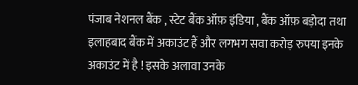पंजाब नेशनल बैंक , स्टेट बैंक ऑफ़ इंडिया , बैंक ऑफ़ बड़ोदा तथा इलाहबाद बैंक में अकाउंट हैं और लगभग सवा करोड़ रुपया इनके अकाउंट में है ! इसके अलावा उनके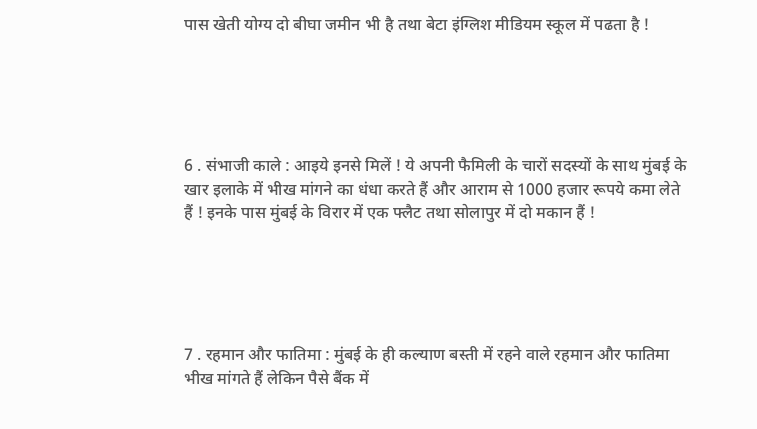पास खेती योग्य दो बीघा जमीन भी है तथा बेटा इंग्लिश मीडियम स्कूल में पढता है !





6 . संभाजी काले : आइये इनसे मिलें ! ये अपनी फैमिली के चारों सदस्यों के साथ मुंबई के खार इलाके में भीख मांगने का धंधा करते हैं और आराम से 1000 हजार रूपये कमा लेते हैं ! इनके पास मुंबई के विरार में एक फ्लैट तथा सोलापुर में दो मकान हैं !





7 . रहमान और फातिमा : मुंबई के ही कल्याण बस्ती में रहने वाले रहमान और फातिमा भीख मांगते हैं लेकिन पैसे बैंक में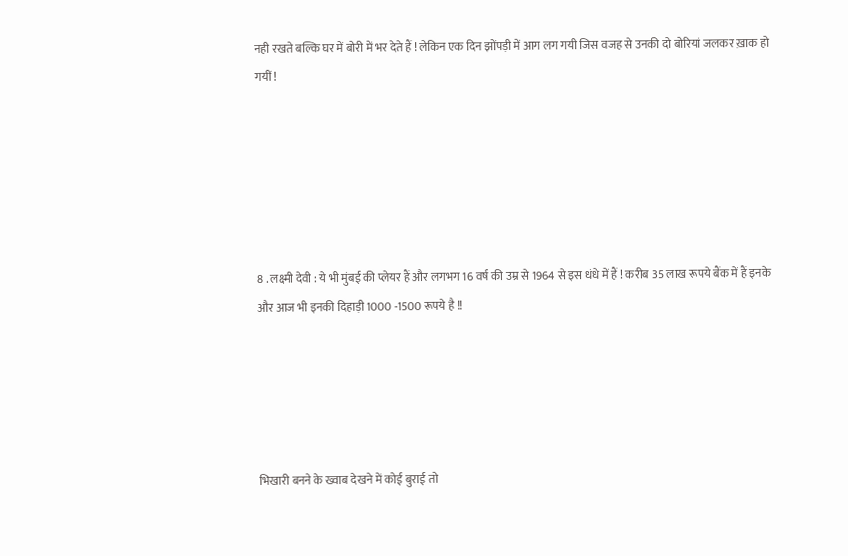नही रखते बल्कि घर में बोरी में भर देते हैं ! लेकिन एक दिन झोंपड़ी में आग लग गयी जिस वजह से उनकी दो बोरियां जलकर ख़ाक हो गयीं !






8 . लक्ष्मी देवी : ये भी मुंबई की प्लेयर हैं और लगभग 16 वर्ष की उम्र से 1964 से इस धंधे में हैं ! करीब 35 लाख रूपये बैंक में हैं इनके और आज भी इनकी दिहाड़ी 1000 -1500 रूपये है !!





भिखारी बनने के ख्वाब देखने में कोई बुराई तो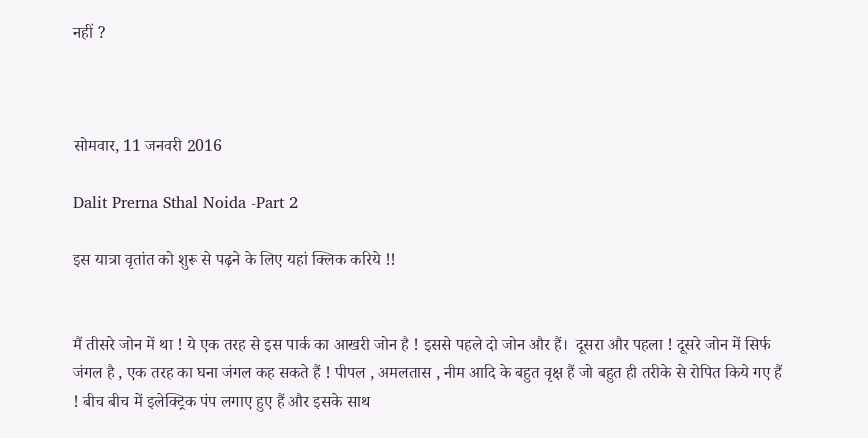नहीं ?



सोमवार, 11 जनवरी 2016

Dalit Prerna Sthal Noida -Part 2

इस यात्रा वृतांत को शुरू से पढ़ने के लिए यहां क्लिक करिये !!


मैं तीसरे जोन में था ! ये एक तरह से इस पार्क का आखरी जोन है ! इससे पहले दो जोन और हैं।  दूसरा और पहला ! दूसरे जोन में सिर्फ जंगल है , एक तरह का घना जंगल कह सकते हैं ! पीपल , अमलतास , नीम आदि के बहुत वृक्ष हैं जो बहुत ही तरीके से रोपित किये गए हैं ! बीच बीच में इलेक्ट्रिक पंप लगाए हुए हैं और इसके साथ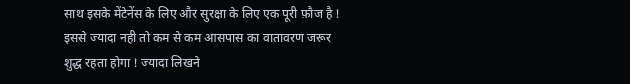साथ इसके मेंटेनेंस के लिए और सुरक्षा के लिए एक पूरी फ़ौज है ! इससे ज्यादा नही तो कम से कम आसपास का वातावरण जरूर शुद्ध रहता होगा ! ज्यादा लिखने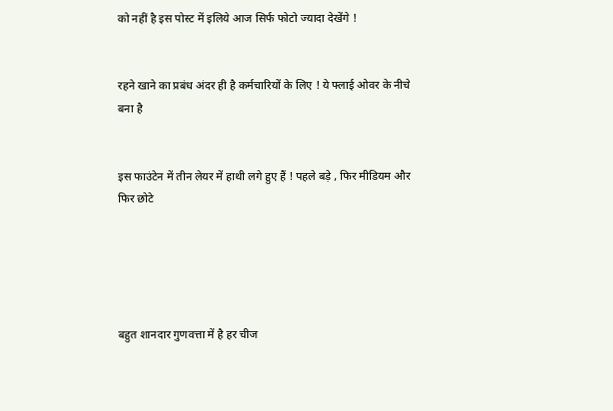को नहीं है इस पोस्ट में इलिये आज सिर्फ फोटो ज्यादा देखेंगे !


रहने खाने का प्रबंध अंदर ही है कर्मचारियों के लिए ! ये फ्लाई ओवर के नीचे बना है


इस फाउंटेन में तीन लेयर में हाथी लगे हुए हैं ! पहले बड़े , फिर मीडियम और फिर छोटे





बहुत शानदार गुणवत्ता में है हर चीज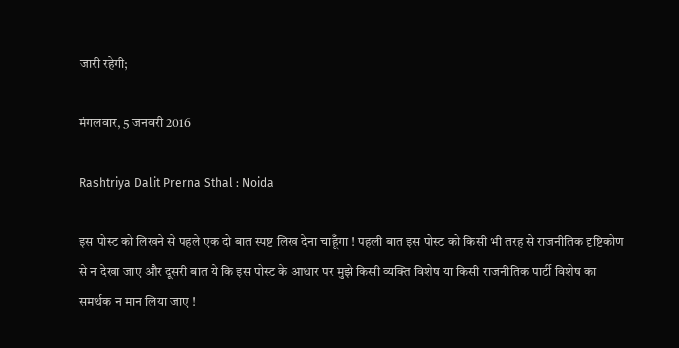जारी रहेगी;

मंगलवार, 5 जनवरी 2016

Rashtriya Dalit Prerna Sthal : Noida

इस पोस्ट को लिखने से पहले एक दो बात स्पष्ट लिख देना चाहूँगा ! पहली बात इस पोस्ट को किसी भी तरह से राजनीतिक दृष्टिकोण से न देखा जाए और दूसरी बात ये कि इस पोस्ट के आधार पर मुझे किसी व्यक्ति विशेष या किसी राजनीतिक पार्टी विशेष का समर्थक न मान लिया जाए !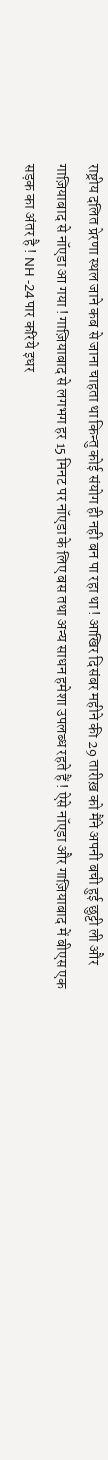राष्ट्रीय दलित प्रेरणा स्थल जाने कब से जाना चाहता था किन्तु कोई संयोग ही नही बन पा रहा था ! आखिर दिसंबर महीने की 29 तारीख़ को मैंने अपनी बची हुई छुट्टी ली और गाज़ियाबाद से नॉएडा आ गया ! गाज़ियाबाद से लगभग हर 15 मिनट पर नॉएडा के लिए बस तथा अन्य साधन हमेशा उपलब्ध रहते हैं ! ऐसे नॉएडा और गाज़ियाबाद में बीएस एक सड़क का अंतर है ! NH -24 पार करिये इधर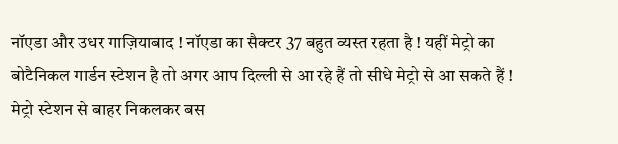नॉएडा और उधर गाज़ियाबाद ! नॉएडा का सैक्टर 37 बहुत व्यस्त रहता है ! यहीं मेट्रो का बोटैनिकल गार्डन स्टेशन है तो अगर आप दिल्ली से आ रहे हैं तो सीधे मेट्रो से आ सकते हैं ! मेट्रो स्टेशन से बाहर निकलकर बस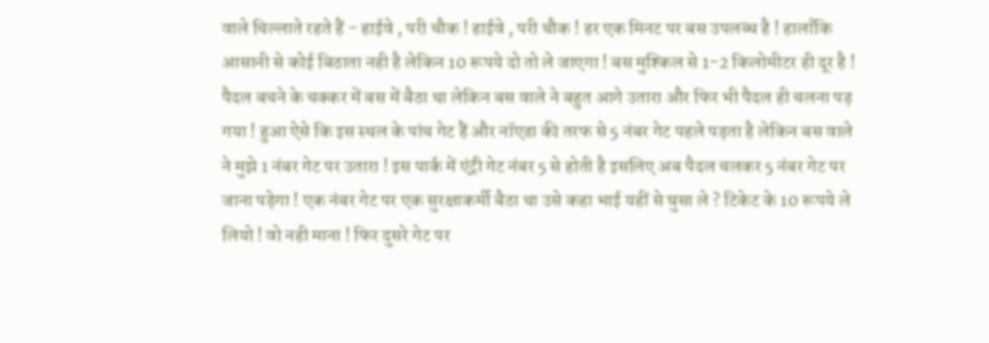वाले चिल्लाते रहते हैं - हाईवे , परी चौक ! हाईवे , परी चौक ! हर एक मिनट पर बस उपलब्ध है ! हालाँकि आसानी से कोई बिठाता नही है लेकिन 10 रूपये दो तो ले जाएगा ! बस मुश्किल से 1-2 किलोमीटर ही दूर है ! पैदल बचने के चक्कर में बस में बैठा था लेकिन बस वाले ने बहुत आगे उतारा और फिर भी पैदल ही चलना पड़ गया ! हुआ ऐसे कि इस स्थल के पांच गेट हैं और नॉएडा की तरफ से 5 नंबर गेट पहले पड़ता है लेकिन बस वाले ने मुझे 1 नंबर गेट पर उतारा ! इस पार्क में एंट्री गेट नंबर 5 से होती है इसलिए अब पैदल चलकर 5 नंबर गेट पर जाना पड़ेगा ! एक नंबर गेट पर एक सुरक्षाकर्मी बैठा था उसे कहा भाई यहीं से घुसा ले ? टिकेट के 10 रूपये ले लियो ! वो नही माना ! फिर दुसरे गेट पर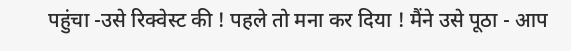पहुंचा -उसे रिक्वेस्ट की ! पहले तो मना कर दिया ! मैंने उसे पूठा - आप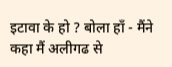इटावा के हो ? बोला हाँ - मैंने कहा मैं अलीगढ से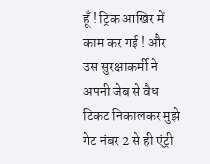हूँ ! ट्रिक आखिर में काम कर गई ! और उस सुरक्षाकर्मी ने अपनी जेब से वैध टिकट निकालकर मुझे गेट नंबर 2 से ही एंट्री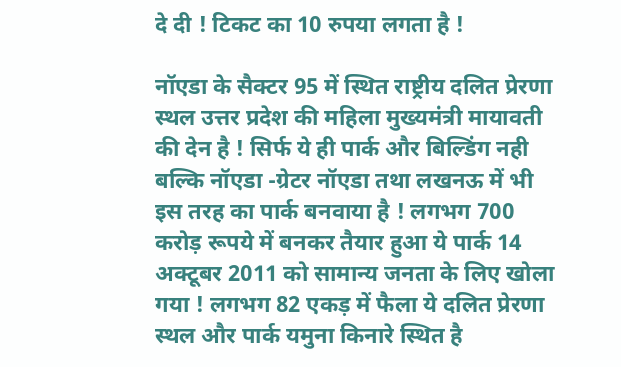दे दी ! टिकट का 10 रुपया लगता है !

नॉएडा के सैक्टर 95 में स्थित राष्ट्रीय दलित प्रेरणा स्थल उत्तर प्रदेश की महिला मुख्यमंत्री मायावती की देन है ! सिर्फ ये ही पार्क और बिल्डिंग नही बल्कि नॉएडा -ग्रेटर नॉएडा तथा लखनऊ में भी इस तरह का पार्क बनवाया है ! लगभग 700 करोड़ रूपये में बनकर तैयार हुआ ये पार्क 14 अक्टूबर 2011 को सामान्य जनता के लिए खोला गया ! लगभग 82 एकड़ में फैला ये दलित प्रेरणा स्थल और पार्क यमुना किनारे स्थित है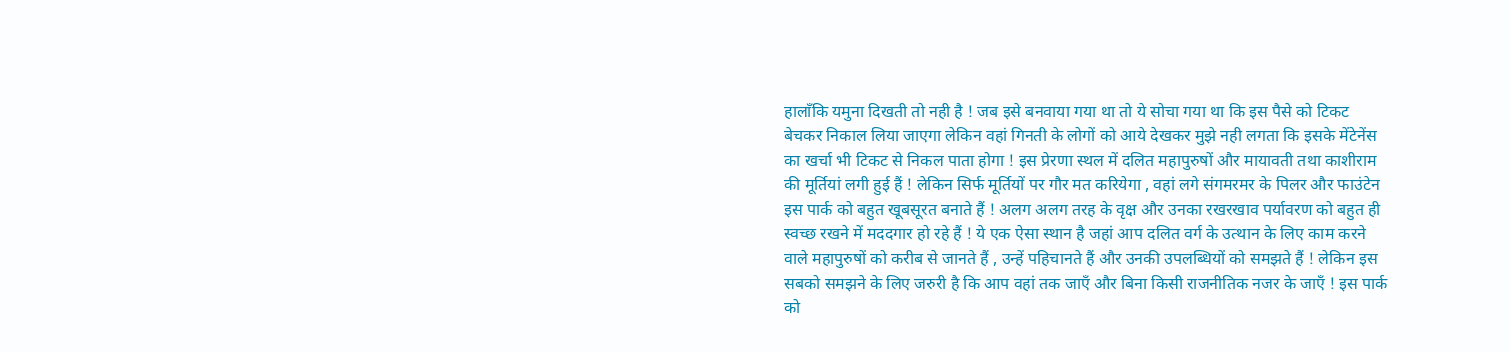हालाँकि यमुना दिखती तो नही है ! जब इसे बनवाया गया था तो ये सोचा गया था कि इस पैसे को टिकट बेचकर निकाल लिया जाएगा लेकिन वहां गिनती के लोगों को आये देखकर मुझे नही लगता कि इसके मेंटेनेंस का खर्चा भी टिकट से निकल पाता होगा ! इस प्रेरणा स्थल में दलित महापुरुषों और मायावती तथा काशीराम की मूर्तियां लगी हुई हैं ! लेकिन सिर्फ मूर्तियों पर गौर मत करियेगा , वहां लगे संगमरमर के पिलर और फाउंटेन इस पार्क को बहुत खूबसूरत बनाते हैं ! अलग अलग तरह के वृक्ष और उनका रखरखाव पर्यावरण को बहुत ही स्वच्छ रखने में मददगार हो रहे हैं ! ये एक ऐसा स्थान है जहां आप दलित वर्ग के उत्थान के लिए काम करने वाले महापुरुषों को करीब से जानते हैं , उन्हें पहिचानते हैं और उनकी उपलब्धियों को समझते हैं ! लेकिन इस सबको समझने के लिए जरुरी है कि आप वहां तक जाएँ और बिना किसी राजनीतिक नजर के जाएँ ! इस पार्क को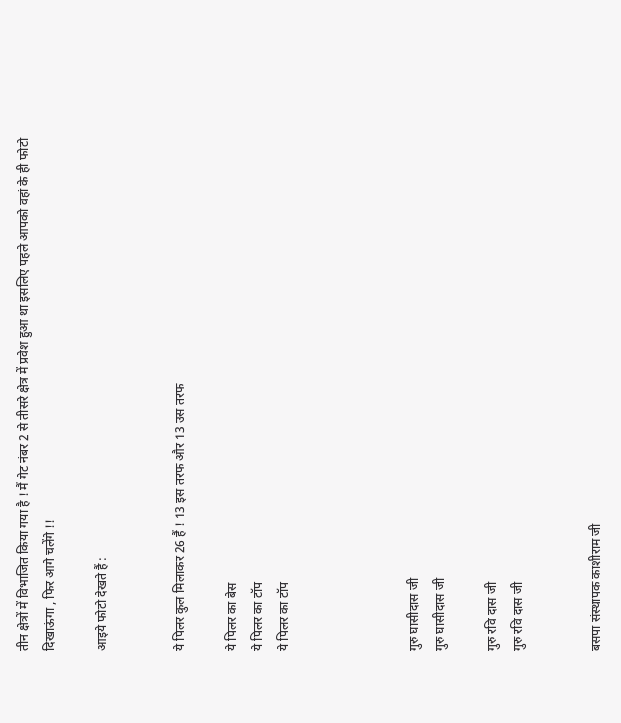तीन क्षेत्रों में विभाजित किया गया है ! मैं गेट नंबर 2 से तीसरे क्षेत्र में प्रवेश हुआ था इसलिए पहले आपको वहां के ही फोटो दिखाऊंगा , फिर आगे चलेंगे !!

आइये फोटो देखते हैं :


ये पिलर कुल मिलाकर 26 हैं ! 13 इस तरफ और 13 उस तरफ

ये पिलर का बेस
ये पिलर का टॉप
ये पिलर का टॉप




गुरु घासीदास जी
गुरु घासीदास जी

गुरु रवि दास जी
गुरु रवि दास जी


बसपा संस्थापक काशीराम जी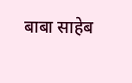बाबा साहेब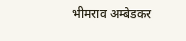भीमराव अम्बेडकर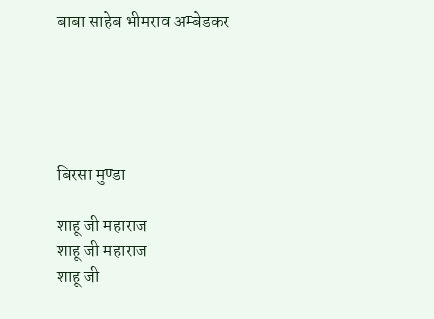बाबा साहेब भीमराव अम्बेडकर





बिरसा मुण्डा

शाहू जी महाराज
शाहू जी महाराज
शाहू जी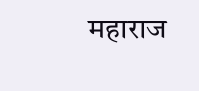महाराज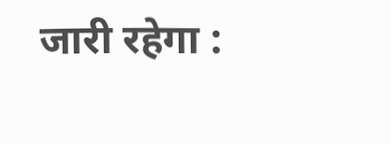जारी रहेगा :